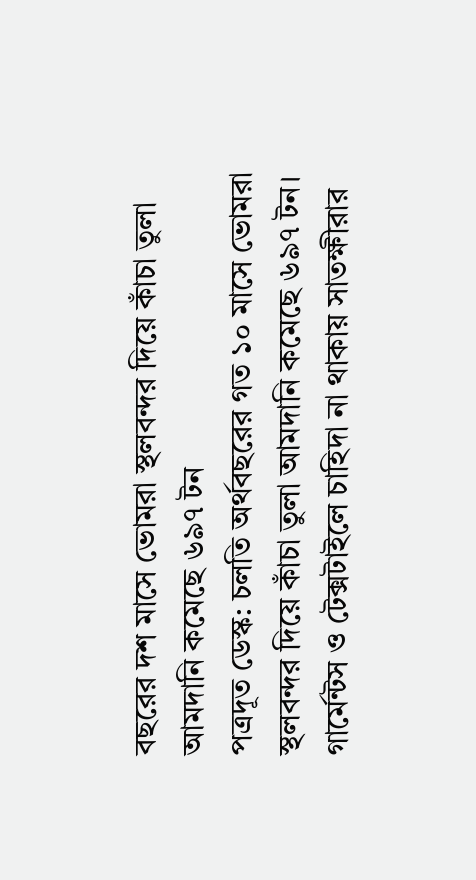বছরের দশ মাসে ভোমরা স্থলবন্দর দিয়ে কাঁচা তুলা আমদানি কমেছে ৬৯৭ টন
পত্রদূত ডেস্ক: চলতি অর্থবছরের গত ১০ মাসে ভোমরা স্থলবন্দর দিয়ে কাঁচা তুলা আমদানি কমেছে ৬৯৭ টন।
গার্মেন্টস ও টেক্সটাইলে চাহিদা না থাকায় সাতক্ষীরার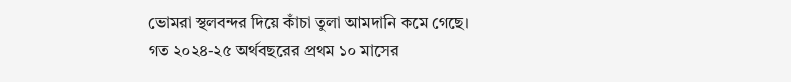ভোমরা স্থলবন্দর দিয়ে কাঁচা তুলা আমদানি কমে গেছে। গত ২০২৪-২৫ অর্থবছরের প্রথম ১০ মাসের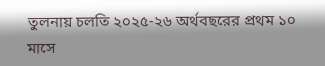তুলনায় চলতি ২০২৫-২৬ অর্থবছরের প্রথম ১০ মাসে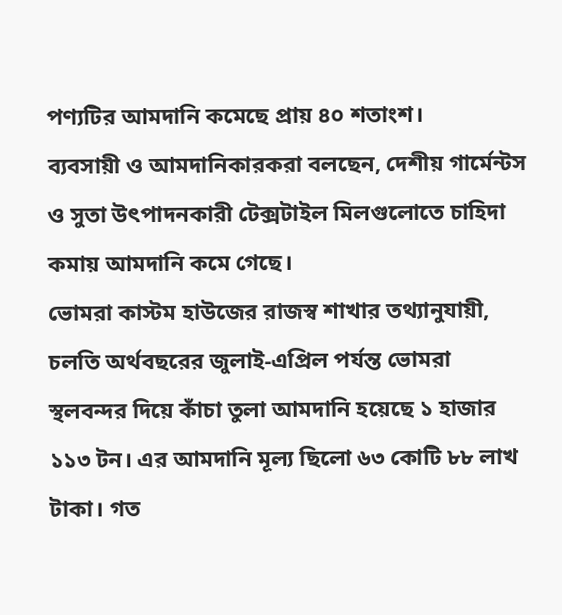পণ্যটির আমদানি কমেছে প্রায় ৪০ শতাংশ।
ব্যবসায়ী ও আমদানিকারকরা বলছেন, দেশীয় গার্মেন্টস ও সুতা উৎপাদনকারী টেক্সটাইল মিলগুলোতে চাহিদা কমায় আমদানি কমে গেছে।
ভোমরা কাস্টম হাউজের রাজস্ব শাখার তথ্যানুযায়ী, চলতি অর্থবছরের জুলাই-এপ্রিল পর্যন্ত ভোমরা স্থলবন্দর দিয়ে কাঁচা তুলা আমদানি হয়েছে ১ হাজার ১১৩ টন। এর আমদানি মূল্য ছিলো ৬৩ কোটি ৮৮ লাখ টাকা। গত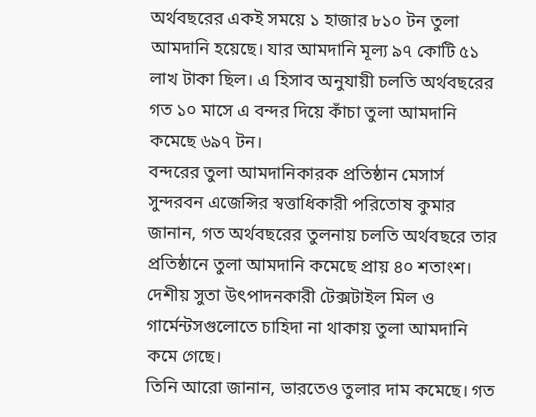অর্থবছরের একই সময়ে ১ হাজার ৮১০ টন তুলা আমদানি হয়েছে। যার আমদানি মূল্য ৯৭ কোটি ৫১ লাখ টাকা ছিল। এ হিসাব অনুযায়ী চলতি অর্থবছরের গত ১০ মাসে এ বন্দর দিয়ে কাঁচা তুলা আমদানি কমেছে ৬৯৭ টন।
বন্দরের তুলা আমদানিকারক প্রতিষ্ঠান মেসার্স সুন্দরবন এজেন্সির স্বত্তাধিকারী পরিতোষ কুমার জানান, গত অর্থবছরের তুলনায় চলতি অর্থবছরে তার প্রতিষ্ঠানে তুলা আমদানি কমেছে প্রায় ৪০ শতাংশ। দেশীয় সুতা উৎপাদনকারী টেক্সটাইল মিল ও গার্মেন্টসগুলোতে চাহিদা না থাকায় তুলা আমদানি কমে গেছে।
তিনি আরো জানান, ভারতেও তুলার দাম কমেছে। গত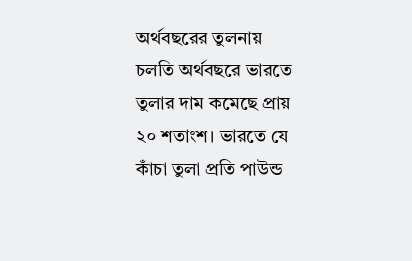অর্থবছরের তুলনায় চলতি অর্থবছরে ভারতে তুলার দাম কমেছে প্রায় ২০ শতাংশ। ভারতে যে কাঁচা তুলা প্রতি পাউন্ড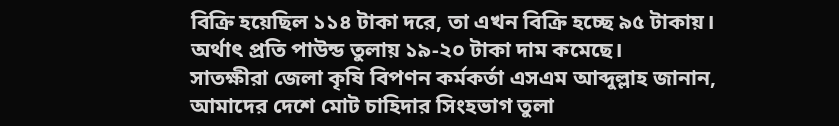বিক্রি হয়েছিল ১১৪ টাকা দরে, তা এখন বিক্রি হচ্ছে ৯৫ টাকায়। অর্থাৎ প্রতি পাউন্ড তুলায় ১৯-২০ টাকা দাম কমেছে।
সাতক্ষীরা জেলা কৃষি বিপণন কর্মকর্তা এসএম আব্দুল্লাহ জানান, আমাদের দেশে মোট চাহিদার সিংহভাগ তুলা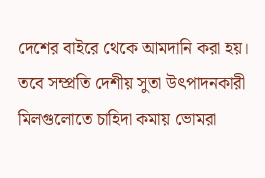দেশের বাইরে থেকে আমদানি করা হয়। তবে সম্প্রতি দেশীয় সুতা উৎপাদনকারী মিলগুলোতে চাহিদা কমায় ভোমরা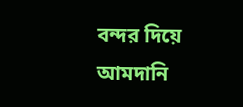বন্দর দিয়ে আমদানি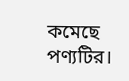কমেছে পণ্যটির।